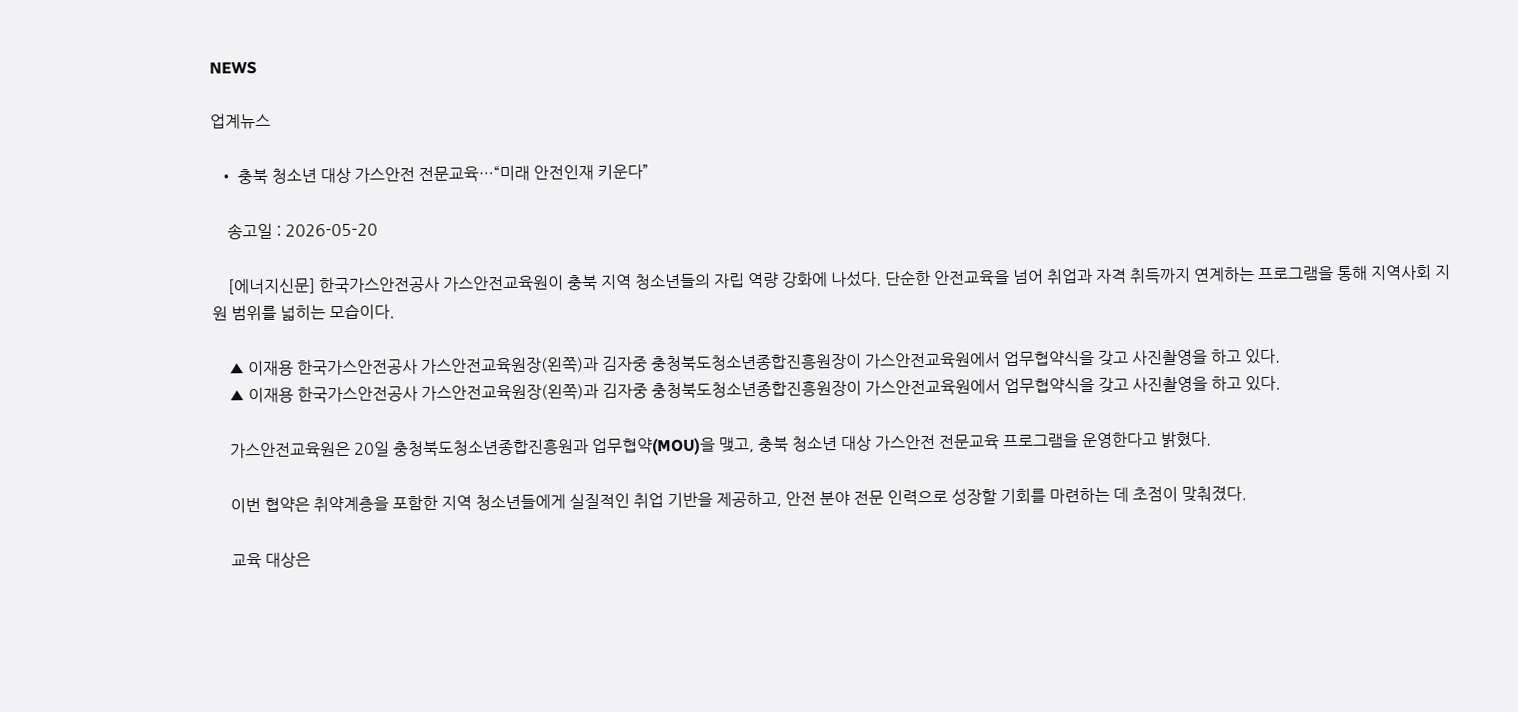NEWS

업계뉴스

  • 충북 청소년 대상 가스안전 전문교육…“미래 안전인재 키운다”

    송고일 : 2026-05-20

    [에너지신문] 한국가스안전공사 가스안전교육원이 충북 지역 청소년들의 자립 역량 강화에 나섰다. 단순한 안전교육을 넘어 취업과 자격 취득까지 연계하는 프로그램을 통해 지역사회 지원 범위를 넓히는 모습이다.

    ▲ 이재용 한국가스안전공사 가스안전교육원장(왼쪽)과 김자중 충청북도청소년종합진흥원장이 가스안전교육원에서 업무협약식을 갖고 사진촬영을 하고 있다.
    ▲ 이재용 한국가스안전공사 가스안전교육원장(왼쪽)과 김자중 충청북도청소년종합진흥원장이 가스안전교육원에서 업무협약식을 갖고 사진촬영을 하고 있다.

    가스안전교육원은 20일 충청북도청소년종합진흥원과 업무협약(MOU)을 맺고, 충북 청소년 대상 가스안전 전문교육 프로그램을 운영한다고 밝혔다.

    이번 협약은 취약계층을 포함한 지역 청소년들에게 실질적인 취업 기반을 제공하고, 안전 분야 전문 인력으로 성장할 기회를 마련하는 데 초점이 맞춰졌다.

    교육 대상은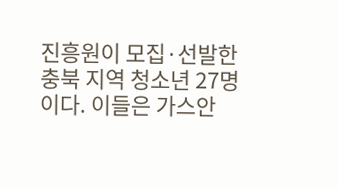진흥원이 모집·선발한 충북 지역 청소년 27명이다. 이들은 가스안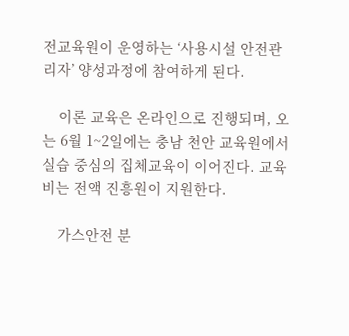전교육원이 운영하는 ‘사용시설 안전관리자’ 양성과정에 참여하게 된다.

    이론 교육은 온라인으로 진행되며, 오는 6월 1~2일에는 충남 천안 교육원에서 실습 중심의 집체교육이 이어진다. 교육비는 전액 진흥원이 지원한다.

    가스안전 분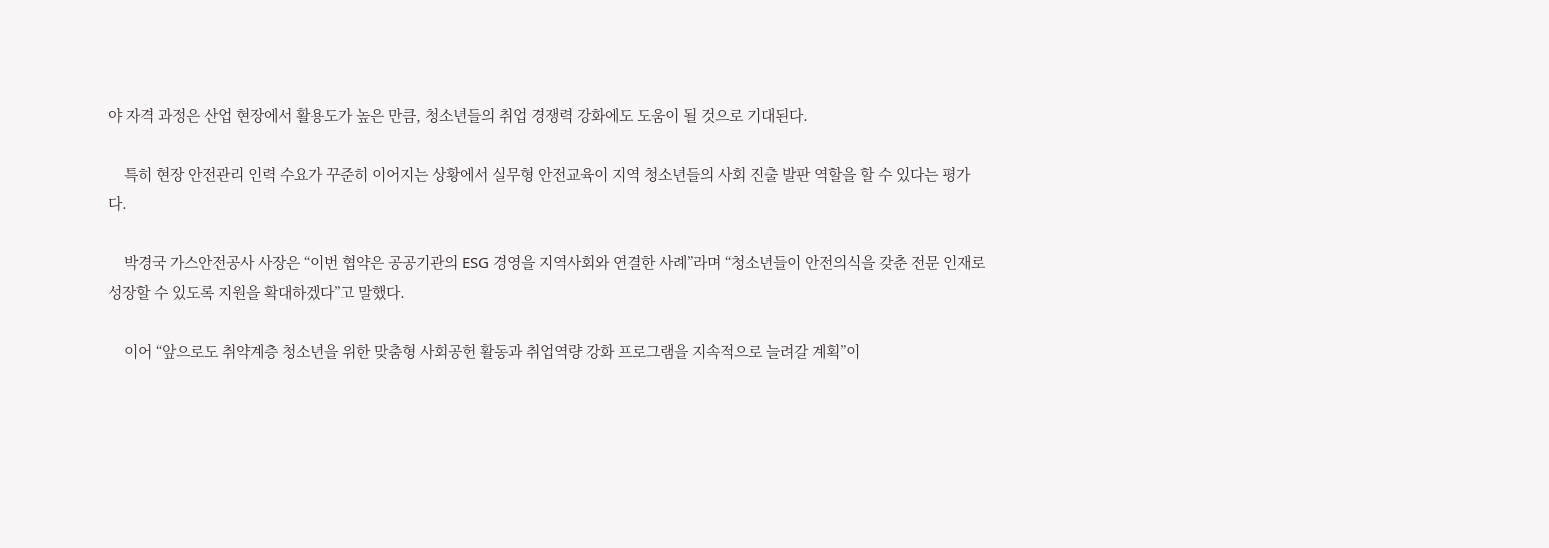야 자격 과정은 산업 현장에서 활용도가 높은 만큼, 청소년들의 취업 경쟁력 강화에도 도움이 될 것으로 기대된다.

    특히 현장 안전관리 인력 수요가 꾸준히 이어지는 상황에서 실무형 안전교육이 지역 청소년들의 사회 진출 발판 역할을 할 수 있다는 평가다.

    박경국 가스안전공사 사장은 “이번 협약은 공공기관의 ESG 경영을 지역사회와 연결한 사례”라며 “청소년들이 안전의식을 갖춘 전문 인재로 성장할 수 있도록 지원을 확대하겠다”고 말했다.

    이어 “앞으로도 취약계층 청소년을 위한 맞춤형 사회공헌 활동과 취업역량 강화 프로그램을 지속적으로 늘려갈 계획”이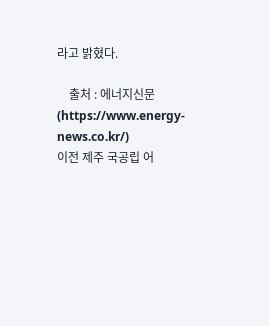라고 밝혔다.

    출처 : 에너지신문(https://www.energy-news.co.kr/)
이전 제주 국공립 어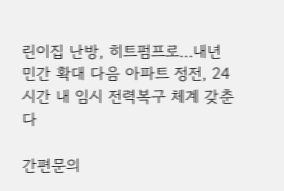린이집 난방, 히트펌프로…내년 민간 확대 다음 아파트 정전, 24시간 내 임시 전력복구 체계 갖춘다

간편문의